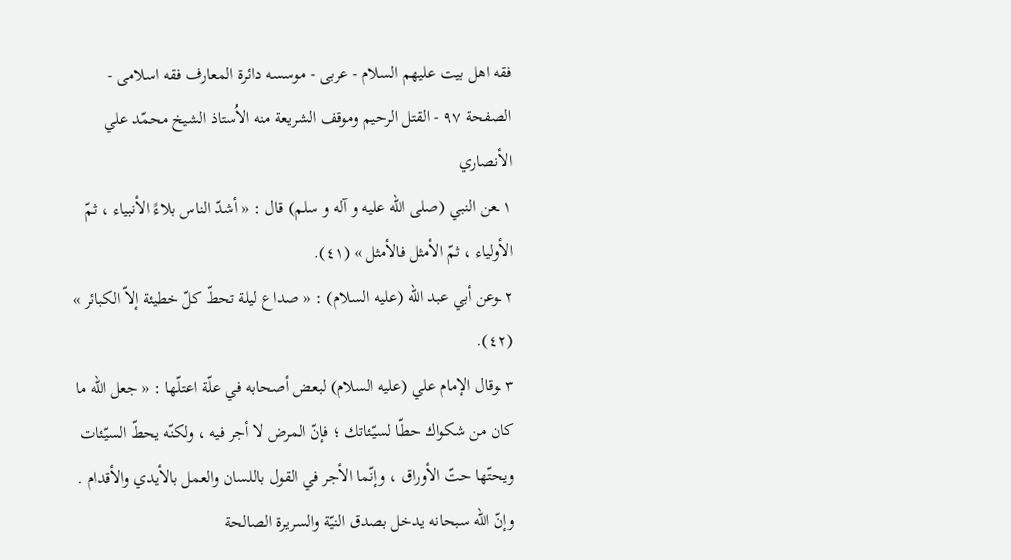فقه اهل بیت علیهم السلام - عربی - موسسه دائرة المعارف فقه اسلامی - الصفحة ٩٧ - القتل الرحيم وموقف الشريعة منه الاُستاذ الشيخ محمّد علي الأنصاري
١ ـعن النبي (صلى الله عليه و آله و سلم) قال : « أشدّ الناس بلاءً الأنبياء ، ثمّ الأولياء ، ثمّ الأمثل فالأمثل » (٤١).
٢ ـوعن أبي عبد اللّه (عليه السلام) : « صداع ليلة تحطّ كلّ خطيئة إلاّ الكبائر » (٤٢).
٣ ـوقال الإمام علي (عليه السلام) لبعض أصحابه في علّة اعتلّها : « جعل اللّه ما كان من شكواك حطّا لسيّئاتك ؛ فإنّ المرض لا أجر فيه ، ولكنّه يحطّ السيّئات ويحتّها حتّ الأوراق ، وإنّما الأجر في القول باللسان والعمل بالأيدي والأقدام . وإنّ اللّه سبحانه يدخل بصدق النيّة والسريرة الصالحة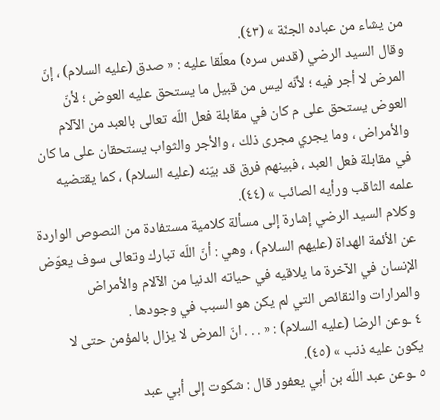من يشاء من عباده الجنّة » (٤٣).
وقال السيد الرضي (قدس سره) معلّقا عليه : « صدق (عليه السلام) ، إنّ المرض لا أجر فيه ؛ لأنّه ليس من قبيل ما يستحق عليه العوض ؛ لأنّ العوض يستحق على م كان في مقابلة فعل اللّه تعالى بالعبد من الآلام والأمراض ، وما يجري مجرى ذلك ، والأجر والثواب يستحقان على ما كان في مقابلة فعل العبد ، فبينهم فرق قد بيّنه (عليه السلام) ، كما يقتضيه علمه الثاقب ورأيه الصائب » (٤٤).
وكلام السيد الرضي إشارة إلى مسألة كلامية مستفادة من النصوص الواردة عن الأئمة الهداة (عليهم السلام) ، وهي : أنّ اللّه تبارك وتعالى سوف يعوّض الإنسان في الآخرة ما يلاقيه في حياته الدنيا من الآلام والأمراض والمرارات والنقائص التي لم يكن هو السبب في وجودها .
٤ ـوعن الرضا (عليه السلام) : « . . . انّ المرض لا يزال بالمؤمن حتى لا يكون عليه ذنب » (٤٥).
٥ ـوعن عبد اللّه بن أبي يعفور قال : شكوت إلى أبي عبد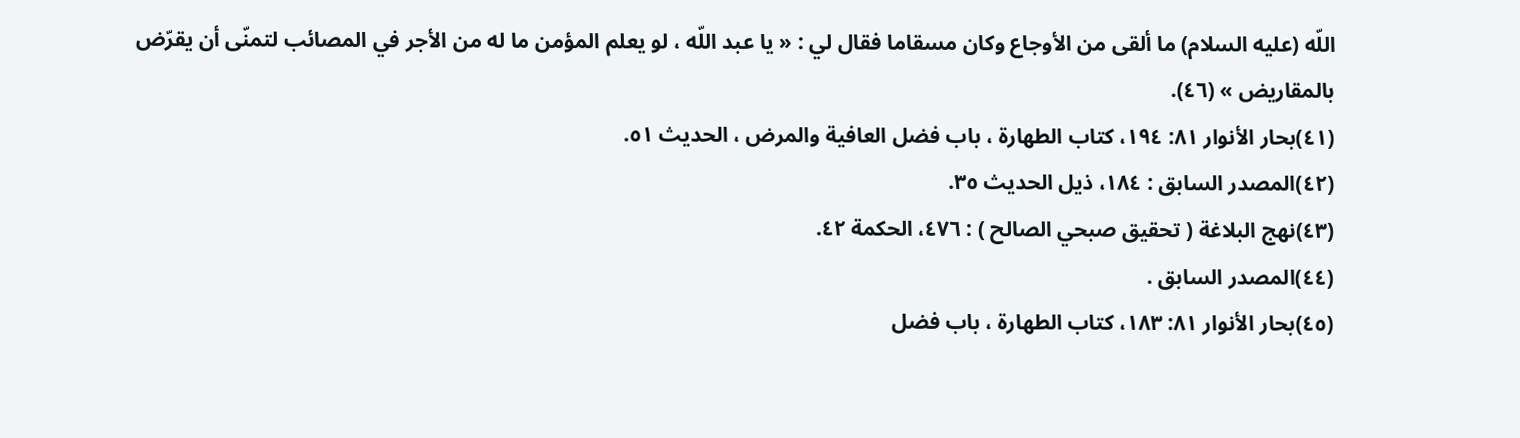اللّه (عليه السلام) ما ألقى من الأوجاع وكان مسقاما فقال لي : « يا عبد اللّه ، لو يعلم المؤمن ما له من الأجر في المصائب لتمنّى أن يقرّض بالمقاريض » (٤٦).
(٤١)بحار الأنوار ٨١: ١٩٤، كتاب الطهارة ، باب فضل العافية والمرض ، الحديث ٥١.
(٤٢)المصدر السابق : ١٨٤، ذيل الحديث ٣٥.
(٤٣)نهج البلاغة ( تحقيق صبحي الصالح ) : ٤٧٦، الحكمة ٤٢.
(٤٤)المصدر السابق .
(٤٥)بحار الأنوار ٨١: ١٨٣، كتاب الطهارة ، باب فضل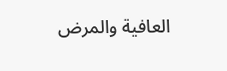العافية والمرض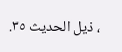، ذيل الحديث ٣٥.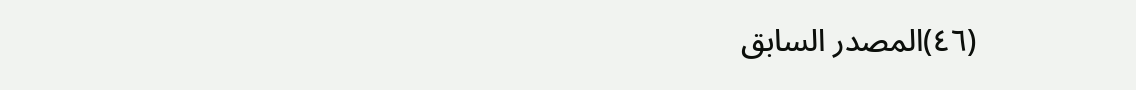(٤٦)المصدر السابق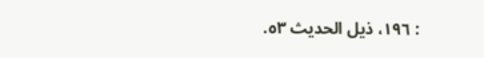: ١٩٦، ذيل الحديث ٥٣.